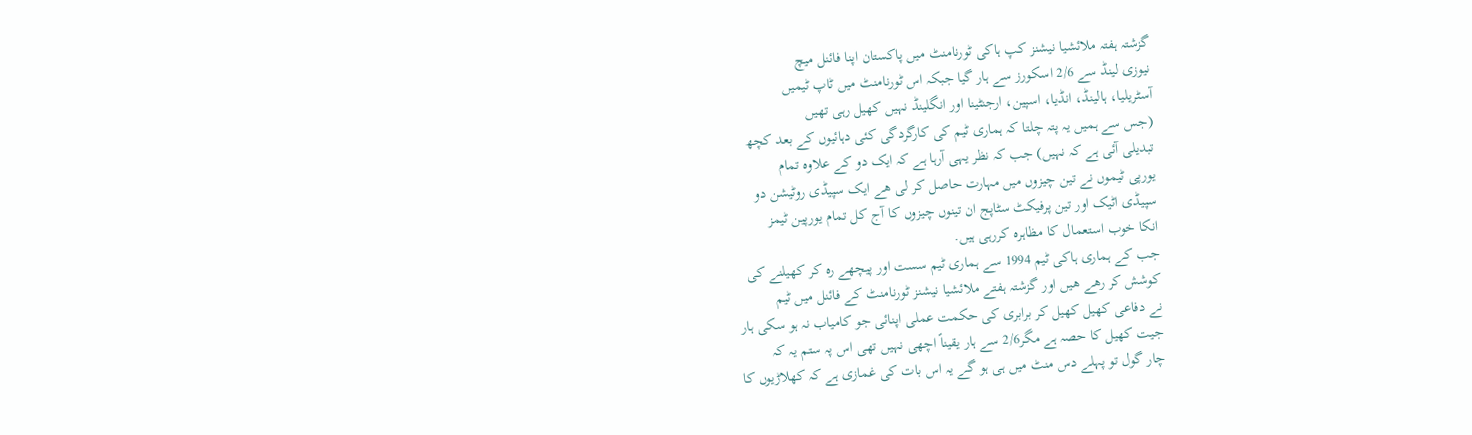گزشتہ ہفتہ ملائشیا نیشنز کپ ہاکی ٹورنامنٹ میں پاکستان اپنا فائنل میچ
نیوزی لینڈ سے 2/6 اسکورز سے ہار گیا جبکہ اس ٹورنامنٹ میں ٹاپ ٹیمیں
آسٹریلیا، ہالینڈ، انڈیا، اسپین، ارجنٹینا اور انگلینڈ نہیں کھیل رہی تھیں
(جس سے ہمیں یہ پتہ چلتا کہ ہماری ٹیم کی کارگردگی کئی دہائیوں کے بعد کچھ
تبدیلی آئی ہے کہ نہیں) جب کہ نظر یہی آرہا ہے کہ ایک دو کے علاوہ تمام
یورپی ٹیموں نے تین چیزوں میں مہارت حاصل کر لی ھے ایک سپیڈی روٹیشن دو
سپیڈی اٹیک اور تین پرفیکٹ سٹاپج ان تینوں چیزوں کا آج کل تمام یورپین ٹیمز
انکا خوب استعمال کا مظاہرہ کررہی ہیں.
جب کے ہماری ہاکی ٹیم 1994 سے ہماری ٹیم سست اور پیچھے رہ کر کھیلنے کی
کوشش کر رھے ھیں اور گزشتہ ہفتے ملائشیا نیشنز ٹورنامنٹ کے فائنل میں ٹیم
نے دفاعی کھیل کھیل کر برابری کی حکمت عملی اپنائی جو کامیاب نہ ہو سکی ہار
جیت کھیل کا حصہ ہے مگر2/6 سے ہار یقیناً اچھی نہیں تھی اس پہ ستم یہ کہ
چار گول تو پہلے دس منٹ میں ہی ہو گے یہ اس بات کی غمازی ہے کہ کھلاڑیوں کا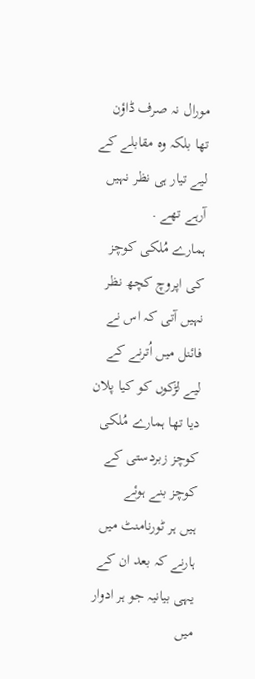مورال نہ صرف ڈاؤن تھا بلکہ وہ مقابلے کے لیے تیار ہی نظر نہیں آرہے تھے .
ہمارے مُلکی کوچز کی اپروچ کچھ نظر نہیں آتی کہ اس نے فائنل میں اُترنے کے
لیے لڑکوں کو کیا پلان دیا تھا ہمارے مُلکی کوچز زبردستی کے کوچز بنے ہوئے
ہیں ہر ٹورنامنٹ میں ہارنے کہ بعد ان کے یہی بیانیہ جو ہر ادوار میں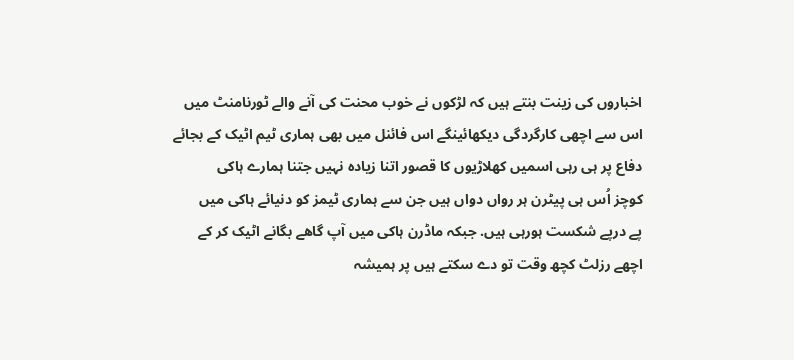اخباروں کی زینت بنتے ہیں کہ لڑکوں نے خوب محنت کی آنے والے ٹورنامنٹ میں
اس سے اچھی کارگردگی دیکھائینگے اس فائنل میں بھی ہماری ٹیم اٹیک کے بجائے
دفاع پر ہی رہی اسمیں کھلاڑیوں کا قصور اتنا زیادہ نہیں جتنا ہمارے ہاکی
کوچز اُس ہی پیٹرن ہر رواں دواں ہیں جن سے ہماری ٹیمز کو دنیائے ہاکی میں
پے درپے شکست ہورہی ہیں. جبکہ ماڈرن ہاکی میں آپ گاھے بگانے اٹیک کر کے
اچھے رزلٹ کچھ وقت تو دے سکتے ہیں پر ہمیشہ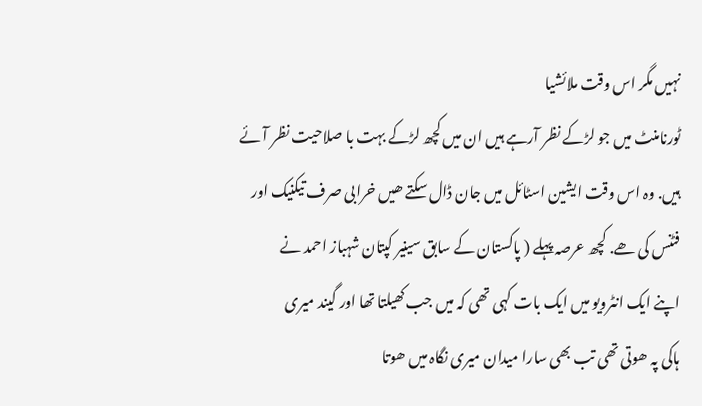نہیں مگر اس وقت ملائشیا
ٹورنامنٹ میں جو لڑکے نظر آرہے ہیں ان میں کچھ لڑکے بہت با صلاحیت نظر آئے
ہیں. وہ اس وقت ایشین اسٹائل میں جان ڈال سکتے ھیں خرابی صرف تیکنیک اور
فٹنس کی ھے. کچھ عرصہ پہلے ( پاکستان کے سابق سینیر کپتان شہباز احمد نے
اپنے ایک انٹرویو میں ایک بات کہی تھی کہ میں جب کھیلتا تھا اور گیند میری
ہاکی پہ ھوتی تھی تب بھی سارا میدان میری نگاہ میں ھوتا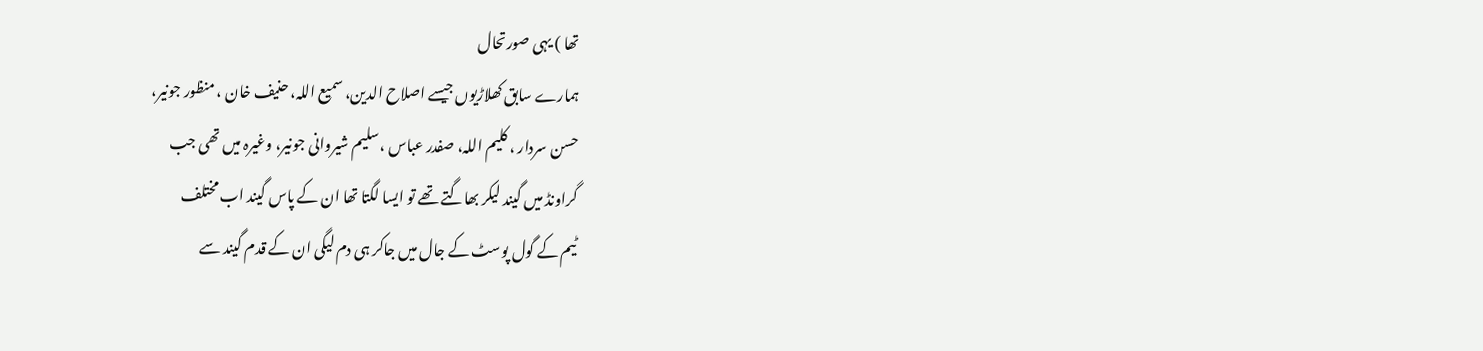تھا ) یہی صورتحال
ہمارے سابق کھلاڑیوں جیسے اصلاح الدین، سمیع اللہ، حنیف خان ، منظور جونیر،
حسن سردار ، کلیم اللہ، صفدر عباس ،سلیم شیروانی جونیر، وغیرہ میں تھی جب
گراونڈ میں گیند لیکر بھاگتے تھے تو ایسا لگتا تھا ان کے پاس گیند اب مختلف
ٹیم کے گول پوسٹ کے جال میں جاکر ہی دم لیگی ان کے قدم گیند سے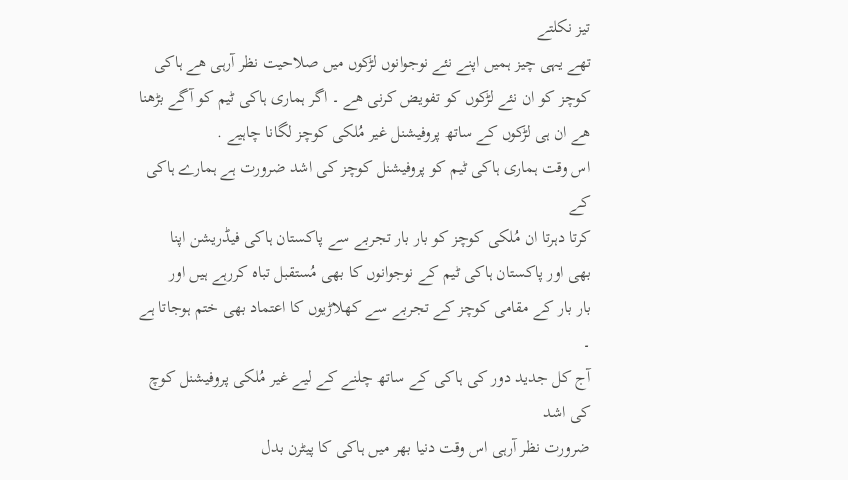تیز نکلتے
تھے یہی چیز ہمیں اپنے نئے نوجوانوں لڑکوں میں صلاحیت نظر آرہی ھے ہاکی
کوچز کو ان نئے لڑکوں کو تفویض کرنی ھے ۔ اگر ہماری ہاکی ٹیم کو آگے بڑھنا
ھے ان ہی لڑکوں کے ساتھ پروفیشنل غیر مُلکی کوچز لگانا چاہیے .
اس وقت ہماری ہاکی ٹیم کو پروفیشنل کوچز کی اشد ضرورت ہے ہمارے ہاکی کے
کرتا دہرتا ان مُلکی کوچز کو بار بار تجربے سے پاکستان ہاکی فیڈریشن اپنا
بھی اور پاکستان ہاکی ٹیم کے نوجوانوں کا بھی مُستقبل تباہ کررہے ہیں اور
بار بار کے مقامی کوچز کے تجربے سے کھلاڑیوں کا اعتماد بھی ختم ہوجاتا ہے ۔
آج کل جدید دور کی ہاکی کے ساتھ چلنے کے لیے غیر مُلکی پروفیشنل کوچ کی اشد
ضرورت نظر آرہی اس وقت دنیا بھر میں ہاکی کا پیٹرن بدل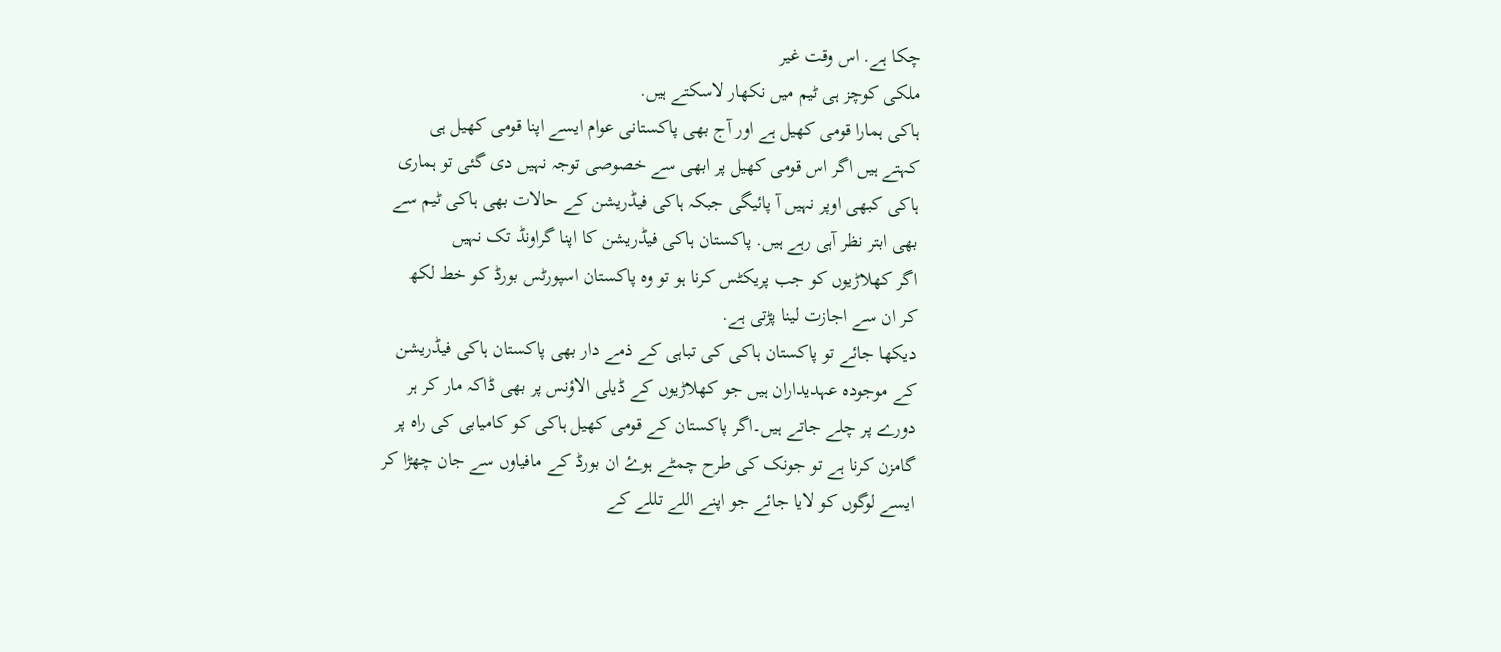چکا ہے. اس وقت غیر
ملکی کوچز ہی ٹیم میں نکھار لاسکتے ہیں.
ہاکی ہمارا قومی کھیل ہے اور آج بھی پاکستانی عوام ایسے اپنا قومی کھیل ہی
کہتے ہیں اگر اس قومی کھیل پر ابھی سے خصوصی توجہ نہیں دی گئی تو ہماری
ہاکی کبھی اوپر نہیں آ پائیگی جبکہ ہاکی فیڈریشن کے حالات بھی ہاکی ٹیم سے
بھی ابتر نظر آہی رہے ہیں. پاکستان ہاکی فیڈریشن کا اپنا گراونڈ تک نہیں
اگر کھلاڑیوں کو جب پریکٹس کرنا ہو تو وہ پاکستان اسپورٹس بورڈ کو خط لکھ
کر ان سے اجازت لینا پڑتی ہے.
دیکھا جائے تو پاکستان ہاکی کی تباہی کے ذمے دار بھی پاکستان ہاکی فیڈریشن
کے موجودہ عہدیداران ہیں جو کھلاڑیوں کے ڈیلی الاؤنس پر بھی ڈاکہ مار کر ہر
دورے پر چلے جاتے ہیں۔اگر پاکستان کے قومی کھیل ہاکی کو کامیابی کی راہ پر
گامزن کرنا ہے تو جونک کی طرح چمٹے ہوۓ ان بورڈ کے مافیاوں سے جان چھڑا کر
ایسے لوگوں کو لایا جائے جو اپنے اللے تللے کے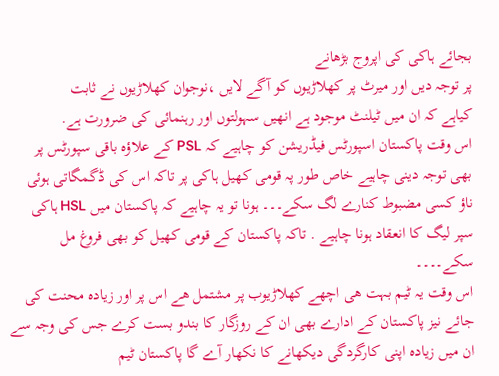بجائے ہاکی کی اپروج بڑھانے
پر توجہ دیں اور میرٹ پر کھلاڑیوں کو آگے لایں ،نوجوان کھلاڑیوں نے ثابت
کیاہے کہ ان میں ٹیلنٹ موجود ہے انھیں سہولتوں اور رہنمائی کی ضرورت ہے.
اس وقت پاکستان اسپورٹس فیڈریشن کو چاہیے کہ PSL کے علاؤہ باقی سپورٹس پر
بھی توجہ دینی چاہیے خاص طور پہ قومی کھیل ہاکی پر تاکہ اس کی ڈگمگاتی ہوئی
ناؤ کسی مضبوط کنارے لگ سکے۔۔۔ ہونا تو یہ چاہیے کہ پاکستان میں HSL ہاکی
سپر لیگ کا انعقاد ہونا چاہیے . تاکہ پاکستان کے قومی کھیل کو بھی فروغ مل
سکے۔۔۔۔
اس وقت یہ ٹیم بہت ھی اچھے کھلاڑیوب پر مشتمل ھے اس پر اور زیادہ محنت کی
جائے نیز پاکستان کے ادارے بھی ان کے روزگار کا بندو بست کرے جس کی وجہ سے
ان میں زیادہ اپنی کارگردگی دیکھانے کا نکھار آے گا پاکستان ٹیم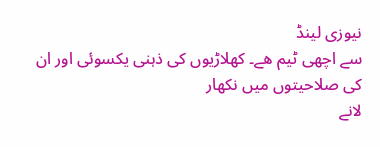نیوزی لینڈ
سے اچھی ٹیم ھے۔ کھلاڑیوں کی ذہنی یکسوئی اور ان کی صلاحیتوں میں نکھار
لانے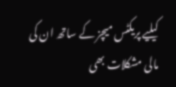کیلیے پریکٹس میچز کے ساتھ ان کی مالی مشکلات بھی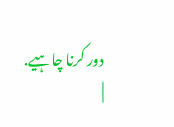دور کرنا چاہیے.
|